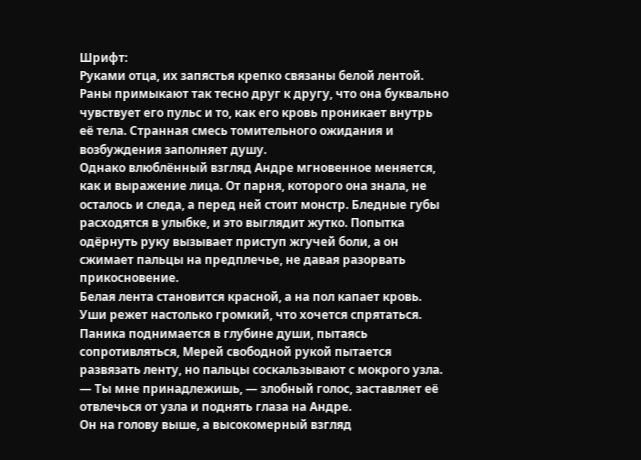Шрифт:
Руками отца, их запястья крепко связаны белой лентой. Раны примыкают так тесно друг к другу, что она буквально чувствует его пульс и то, как его кровь проникает внутрь её тела. Странная смесь томительного ожидания и возбуждения заполняет душу.
Однако влюблённый взгляд Андре мгновенное меняется, как и выражение лица. От парня, которого она знала, не осталось и следа, а перед ней стоит монстр. Бледные губы расходятся в улыбке, и это выглядит жутко. Попытка одёрнуть руку вызывает приступ жгучей боли, а он сжимает пальцы на предплечье, не давая разорвать прикосновение.
Белая лента становится красной, а на пол капает кровь. Уши режет настолько громкий, что хочется спрятаться. Паника поднимается в глубине души, пытаясь сопротивляться, Мерей свободной рукой пытается развязать ленту, но пальцы соскальзывают с мокрого узла.
— Ты мне принадлежишь, — злобный голос, заставляет её отвлечься от узла и поднять глаза на Андре.
Он на голову выше, а высокомерный взгляд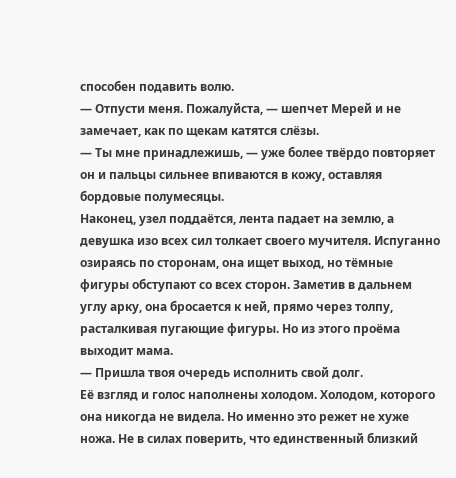способен подавить волю.
— Отпусти меня. Пожалуйста, — шепчет Мерей и не замечает, как по щекам катятся слёзы.
— Ты мне принадлежишь, — уже более твёрдо повторяет он и пальцы сильнее впиваются в кожу, оставляя бордовые полумесяцы.
Наконец, узел поддаётся, лента падает на землю, а девушка изо всех сил толкает своего мучителя. Испуганно озираясь по сторонам, она ищет выход, но тёмные фигуры обступают со всех сторон. Заметив в дальнем углу арку, она бросается к ней, прямо через толпу, расталкивая пугающие фигуры. Но из этого проёма выходит мама.
— Пришла твоя очередь исполнить свой долг.
Её взгляд и голос наполнены холодом. Холодом, которого она никогда не видела. Но именно это режет не хуже ножа. Не в силах поверить, что единственный близкий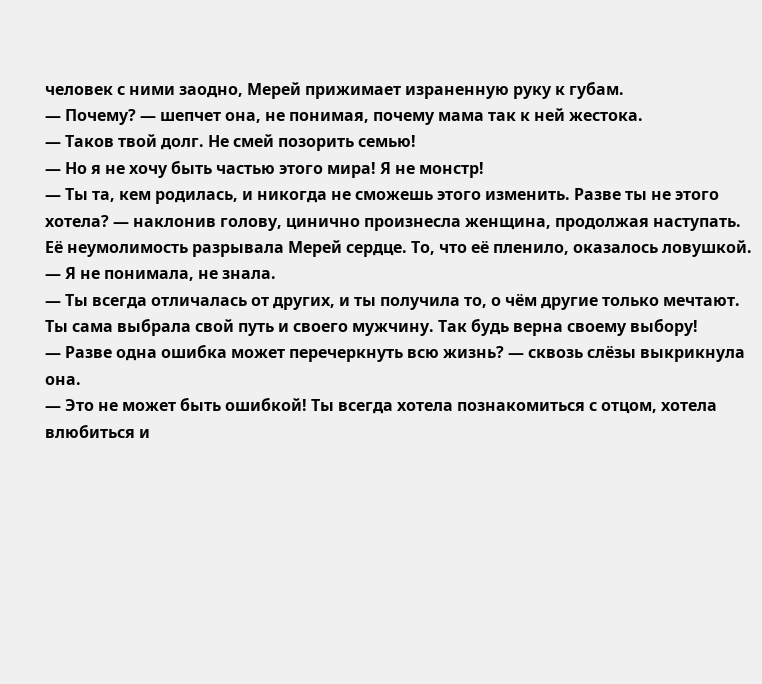человек с ними заодно, Мерей прижимает израненную руку к губам.
— Почему? — шепчет она, не понимая, почему мама так к ней жестока.
— Таков твой долг. Не смей позорить семью!
— Но я не хочу быть частью этого мира! Я не монстр!
— Ты та, кем родилась, и никогда не сможешь этого изменить. Разве ты не этого хотела? — наклонив голову, цинично произнесла женщина, продолжая наступать.
Её неумолимость разрывала Мерей сердце. То, что её пленило, оказалось ловушкой.
— Я не понимала, не знала.
— Ты всегда отличалась от других, и ты получила то, о чём другие только мечтают. Ты сама выбрала свой путь и своего мужчину. Так будь верна своему выбору!
— Разве одна ошибка может перечеркнуть всю жизнь? — сквозь слёзы выкрикнула она.
— Это не может быть ошибкой! Ты всегда хотела познакомиться с отцом, хотела влюбиться и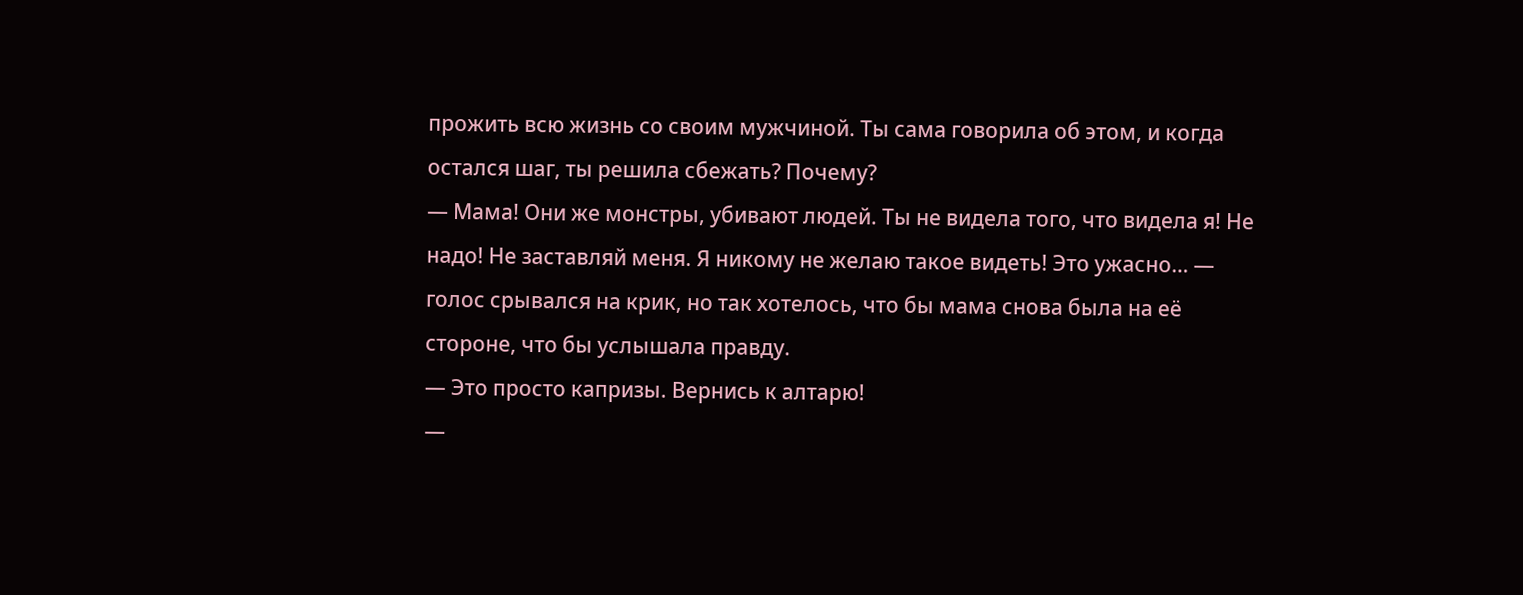прожить всю жизнь со своим мужчиной. Ты сама говорила об этом, и когда остался шаг, ты решила сбежать? Почему?
— Мама! Они же монстры, убивают людей. Ты не видела того, что видела я! Не надо! Не заставляй меня. Я никому не желаю такое видеть! Это ужасно… — голос срывался на крик, но так хотелось, что бы мама снова была на её стороне, что бы услышала правду.
— Это просто капризы. Вернись к алтарю!
—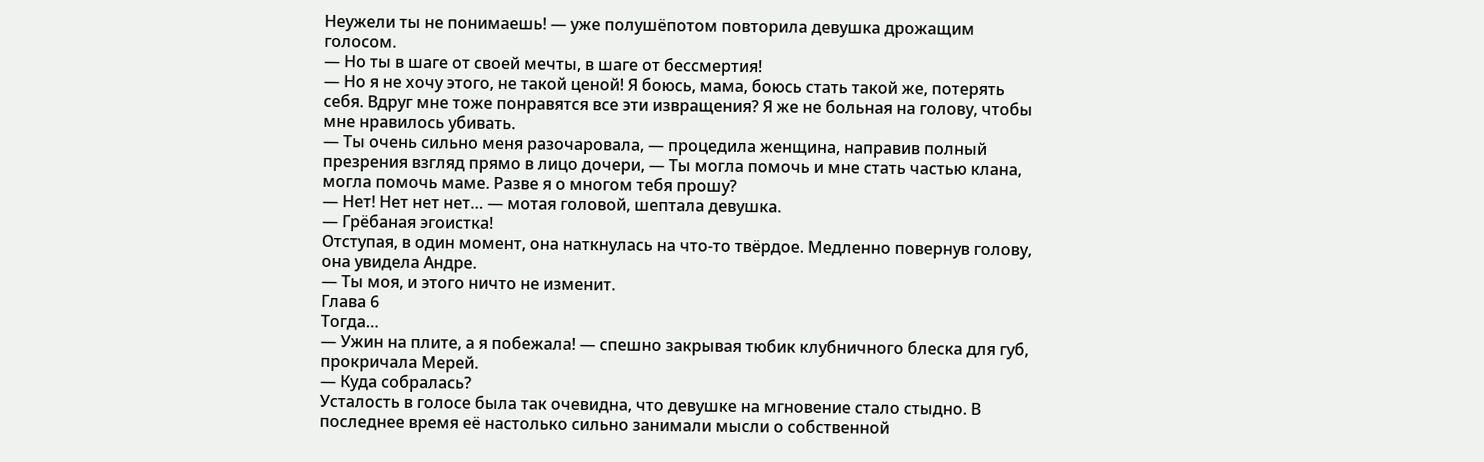Неужели ты не понимаешь! — уже полушёпотом повторила девушка дрожащим голосом.
— Но ты в шаге от своей мечты, в шаге от бессмертия!
— Но я не хочу этого, не такой ценой! Я боюсь, мама, боюсь стать такой же, потерять себя. Вдруг мне тоже понравятся все эти извращения? Я же не больная на голову, чтобы мне нравилось убивать.
— Ты очень сильно меня разочаровала, — процедила женщина, направив полный презрения взгляд прямо в лицо дочери, — Ты могла помочь и мне стать частью клана, могла помочь маме. Разве я о многом тебя прошу?
— Нет! Нет нет нет… — мотая головой, шептала девушка.
— Грёбаная эгоистка!
Отступая, в один момент, она наткнулась на что-то твёрдое. Медленно повернув голову, она увидела Андре.
— Ты моя, и этого ничто не изменит.
Глава 6
Тогда…
— Ужин на плите, а я побежала! — спешно закрывая тюбик клубничного блеска для губ, прокричала Мерей.
— Куда собралась?
Усталость в голосе была так очевидна, что девушке на мгновение стало стыдно. В последнее время её настолько сильно занимали мысли о собственной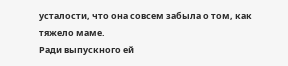усталости, что она совсем забыла о том, как тяжело маме.
Ради выпускного ей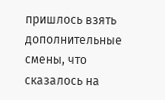пришлось взять дополнительные смены, что сказалось на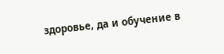здоровье, да и обучение в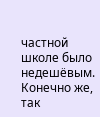частной школе было недешёвым. Конечно же, так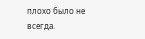плохо было не всегда.